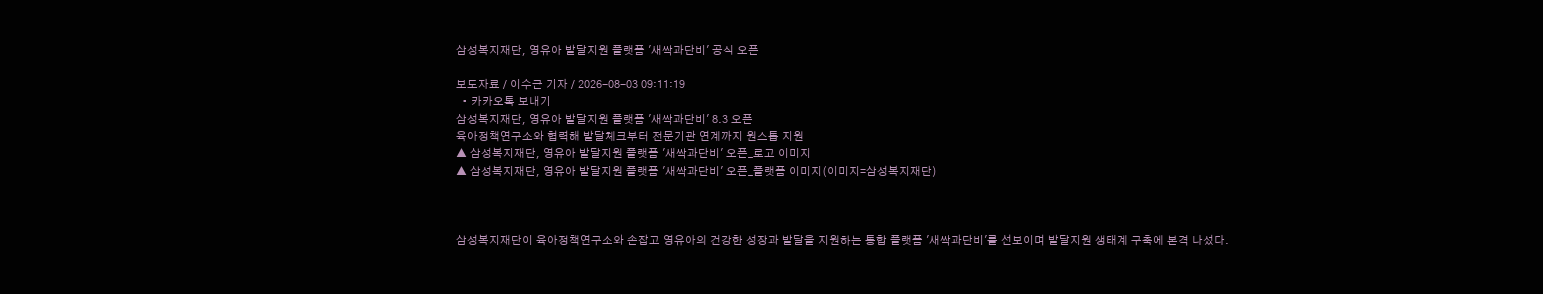삼성복지재단, 영유아 발달지원 플랫폼 '새싹과단비' 공식 오픈

보도자료 / 이수근 기자 / 2026-08-03 09:11:19
  • 카카오톡 보내기
삼성복지재단, 영유아 발달지원 플랫폼 '새싹과단비' 8.3 오픈
육아정책연구소와 협력해 발달체크부터 전문기관 연계까지 원스톱 지원
▲ 삼성복지재단, 영유아 발달지원 플랫폼 '새싹과단비' 오픈_로고 이미지
▲ 삼성복지재단, 영유아 발달지원 플랫폼 '새싹과단비' 오픈_플랫폼 이미지(이미지=삼성복지재단)



삼성복지재단이 육아정책연구소와 손잡고 영유아의 건강한 성장과 발달을 지원하는 통합 플랫폼 '새싹과단비'를 선보이며 발달지원 생태계 구축에 본격 나섰다.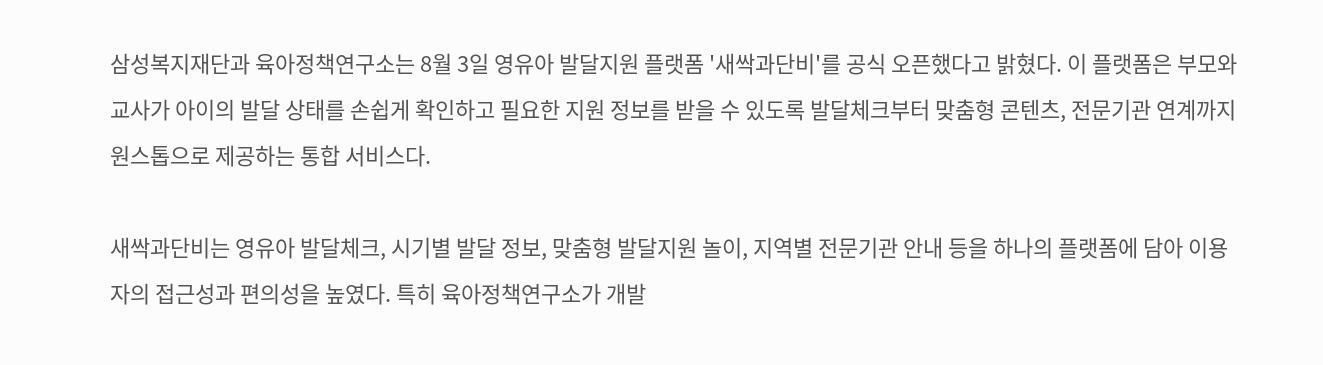삼성복지재단과 육아정책연구소는 8월 3일 영유아 발달지원 플랫폼 '새싹과단비'를 공식 오픈했다고 밝혔다. 이 플랫폼은 부모와 교사가 아이의 발달 상태를 손쉽게 확인하고 필요한 지원 정보를 받을 수 있도록 발달체크부터 맞춤형 콘텐츠, 전문기관 연계까지 원스톱으로 제공하는 통합 서비스다.

새싹과단비는 영유아 발달체크, 시기별 발달 정보, 맞춤형 발달지원 놀이, 지역별 전문기관 안내 등을 하나의 플랫폼에 담아 이용자의 접근성과 편의성을 높였다. 특히 육아정책연구소가 개발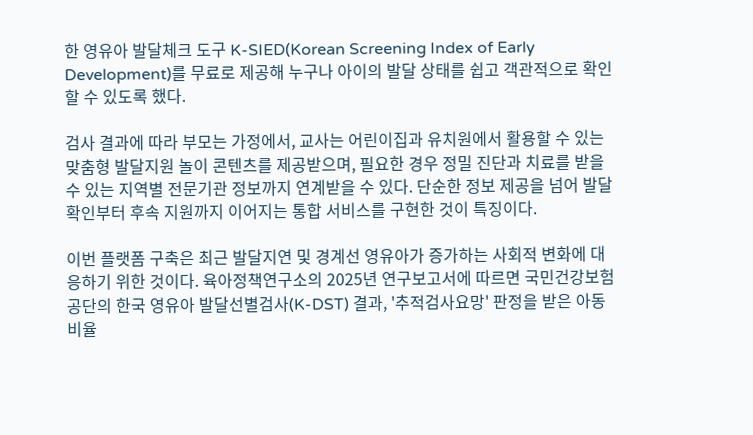한 영유아 발달체크 도구 K-SIED(Korean Screening Index of Early Development)를 무료로 제공해 누구나 아이의 발달 상태를 쉽고 객관적으로 확인할 수 있도록 했다.

검사 결과에 따라 부모는 가정에서, 교사는 어린이집과 유치원에서 활용할 수 있는 맞춤형 발달지원 놀이 콘텐츠를 제공받으며, 필요한 경우 정밀 진단과 치료를 받을 수 있는 지역별 전문기관 정보까지 연계받을 수 있다. 단순한 정보 제공을 넘어 발달 확인부터 후속 지원까지 이어지는 통합 서비스를 구현한 것이 특징이다.

이번 플랫폼 구축은 최근 발달지연 및 경계선 영유아가 증가하는 사회적 변화에 대응하기 위한 것이다. 육아정책연구소의 2025년 연구보고서에 따르면 국민건강보험공단의 한국 영유아 발달선별검사(K-DST) 결과, '추적검사요망' 판정을 받은 아동 비율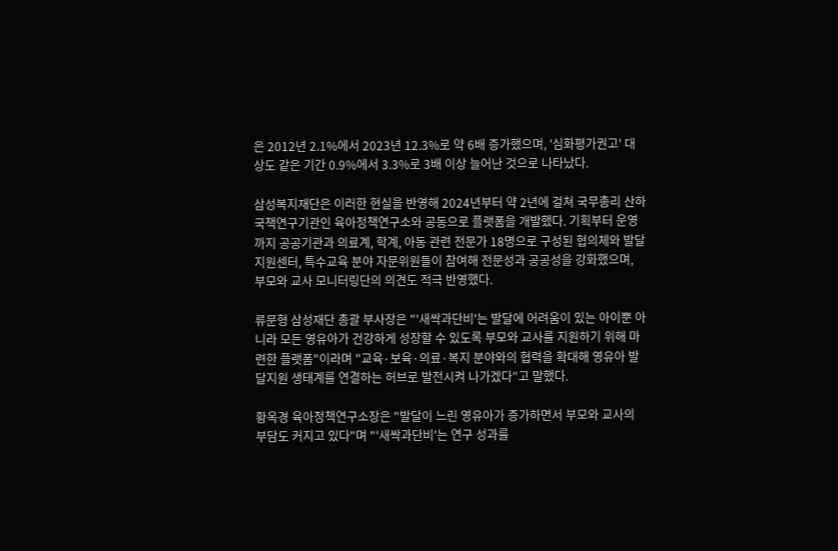은 2012년 2.1%에서 2023년 12.3%로 약 6배 증가했으며, '심화평가권고' 대상도 같은 기간 0.9%에서 3.3%로 3배 이상 늘어난 것으로 나타났다.

삼성복지재단은 이러한 현실을 반영해 2024년부터 약 2년에 걸쳐 국무총리 산하 국책연구기관인 육아정책연구소와 공동으로 플랫폼을 개발했다. 기획부터 운영까지 공공기관과 의료계, 학계, 아동 관련 전문가 18명으로 구성된 협의체와 발달지원센터, 특수교육 분야 자문위원들이 참여해 전문성과 공공성을 강화했으며, 부모와 교사 모니터링단의 의견도 적극 반영했다.

류문형 삼성재단 총괄 부사장은 "'새싹과단비'는 발달에 어려움이 있는 아이뿐 아니라 모든 영유아가 건강하게 성장할 수 있도록 부모와 교사를 지원하기 위해 마련한 플랫폼"이라며 "교육·보육·의료·복지 분야와의 협력을 확대해 영유아 발달지원 생태계를 연결하는 허브로 발전시켜 나가겠다"고 말했다.

황옥경 육아정책연구소장은 "발달이 느린 영유아가 증가하면서 부모와 교사의 부담도 커지고 있다"며 "'새싹과단비'는 연구 성과를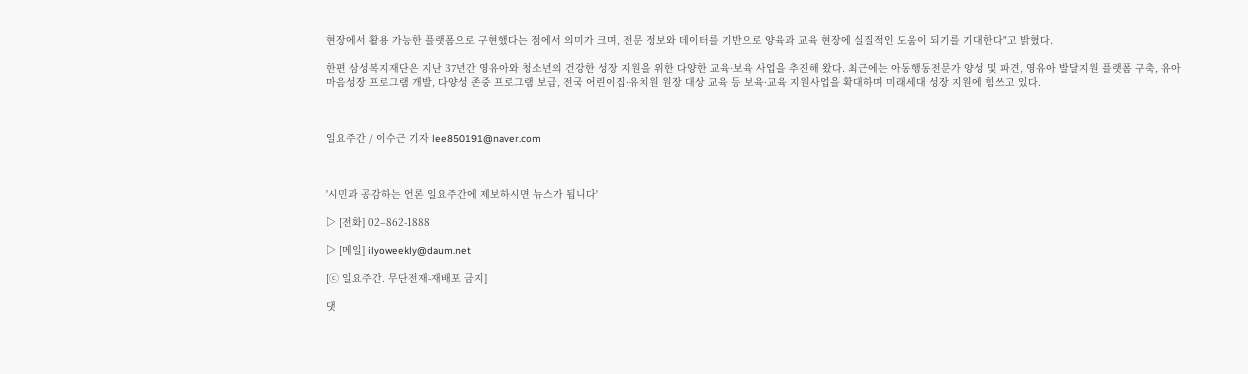현장에서 활용 가능한 플랫폼으로 구현했다는 점에서 의미가 크며, 전문 정보와 데이터를 기반으로 양육과 교육 현장에 실질적인 도움이 되기를 기대한다"고 밝혔다.

한편 삼성복지재단은 지난 37년간 영유아와 청소년의 건강한 성장 지원을 위한 다양한 교육·보육 사업을 추진해 왔다. 최근에는 아동행동전문가 양성 및 파견, 영유아 발달지원 플랫폼 구축, 유아 마음성장 프로그램 개발, 다양성 존중 프로그램 보급, 전국 어린이집·유치원 원장 대상 교육 등 보육·교육 지원사업을 확대하며 미래세대 성장 지원에 힘쓰고 있다.



일요주간 / 이수근 기자 lee850191@naver.com



'시민과 공감하는 언론 일요주간에 제보하시면 뉴스가 됩니다'

▷ [전화] 02–862-1888

▷ [메일] ilyoweekly@daum.net

[ⓒ 일요주간. 무단전재-재배포 금지]

댓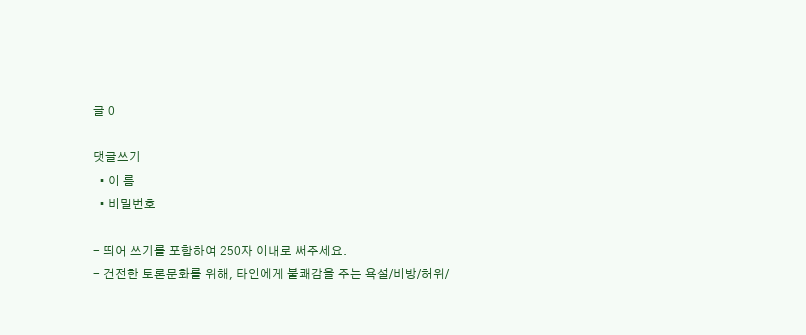글 0

댓글쓰기
  • 이 름
  • 비밀번호

- 띄어 쓰기를 포함하여 250자 이내로 써주세요.
- 건전한 토론문화를 위해, 타인에게 불쾌감을 주는 욕설/비방/허위/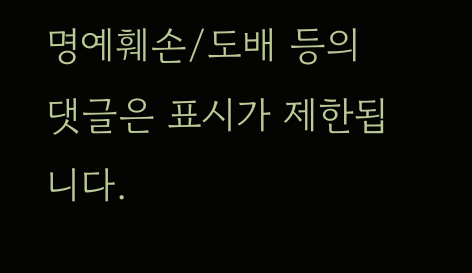명예훼손/도배 등의 댓글은 표시가 제한됩니다.